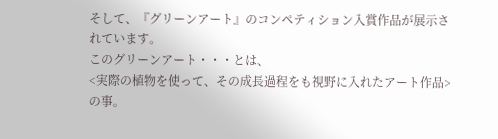そして、『グリーンアート』のコンペティション入賞作品が展示されています。
このグリーンアート・・・とは、
<実際の植物を使って、その成長過程をも視野に入れたアート作品>の事。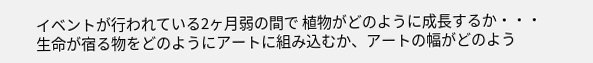イベントが行われている2ヶ月弱の間で 植物がどのように成長するか・・・
生命が宿る物をどのようにアートに組み込むか、アートの幅がどのよう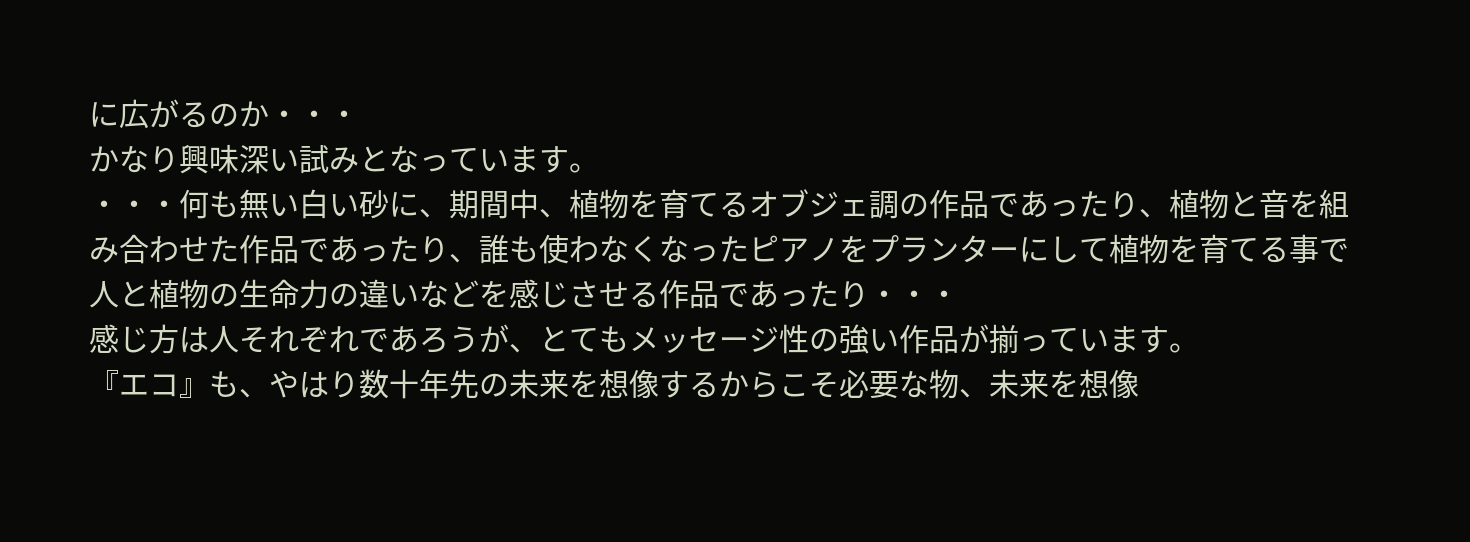に広がるのか・・・
かなり興味深い試みとなっています。
・・・何も無い白い砂に、期間中、植物を育てるオブジェ調の作品であったり、植物と音を組み合わせた作品であったり、誰も使わなくなったピアノをプランターにして植物を育てる事で人と植物の生命力の違いなどを感じさせる作品であったり・・・
感じ方は人それぞれであろうが、とてもメッセージ性の強い作品が揃っています。
『エコ』も、やはり数十年先の未来を想像するからこそ必要な物、未来を想像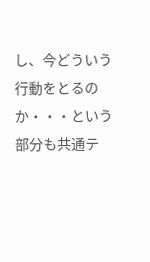し、今どういう行動をとるのか・・・という部分も共通テ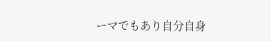ーマでもあり自分自身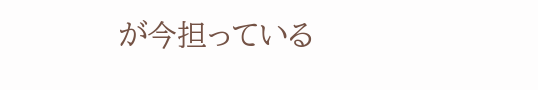が今担っている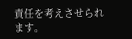責任を考えさせられます。